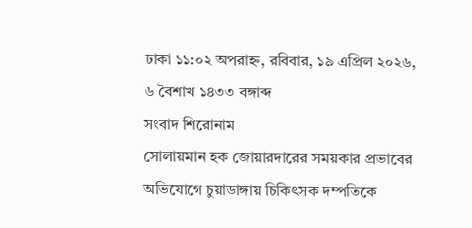ঢাকা ১১:০২ অপরাহ্ন, রবিবার, ১৯ এপ্রিল ২০২৬, ৬ বৈশাখ ১৪৩৩ বঙ্গাব্দ
সংবাদ শিরোনাম
সোলায়মান হক জোয়ারদারের সময়কার প্রভাবের অভিযোগে চুয়াডাঙ্গায় চিকিৎসক দম্পতিকে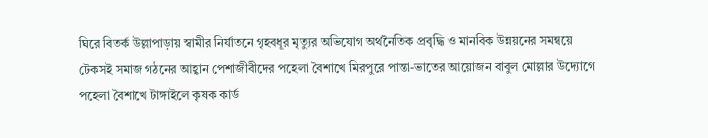ঘিরে বিতর্ক উল্লাপাড়ায় স্বামীর নির্যাতনে গৃহবধূর মৃত্যুর অভিযোগ অর্থনৈতিক প্রবৃদ্ধি ও মানবিক উন্নয়নের সমন্বয়ে টেকসই সমাজ গঠনের আহ্বান পেশাজীবীদের পহেলা বৈশাখে মিরপুরে পান্তা-ভাতের আয়োজন বাবুল মোল্লার উদ্যোগে পহেলা বৈশাখে টাঙ্গাইলে কৃষক কার্ড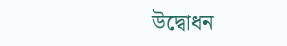উদ্বোধন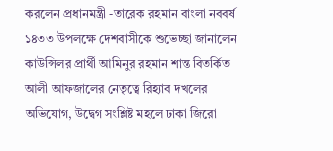করলেন প্রধানমন্ত্রী -তারেক রহমান বাংলা নববর্ষ ১৪৩৩ উপলক্ষে দেশবাসীকে শুভেচ্ছা জানালেন কাউন্সিলর প্রার্থী আমিনুর রহমান শান্ত বিতর্কিত আলী আফজালের নেতৃত্বে রিহ্যাব দখলের অভিযোগ, উদ্বেগ সংশ্লিষ্ট মহলে ঢাকা জিরো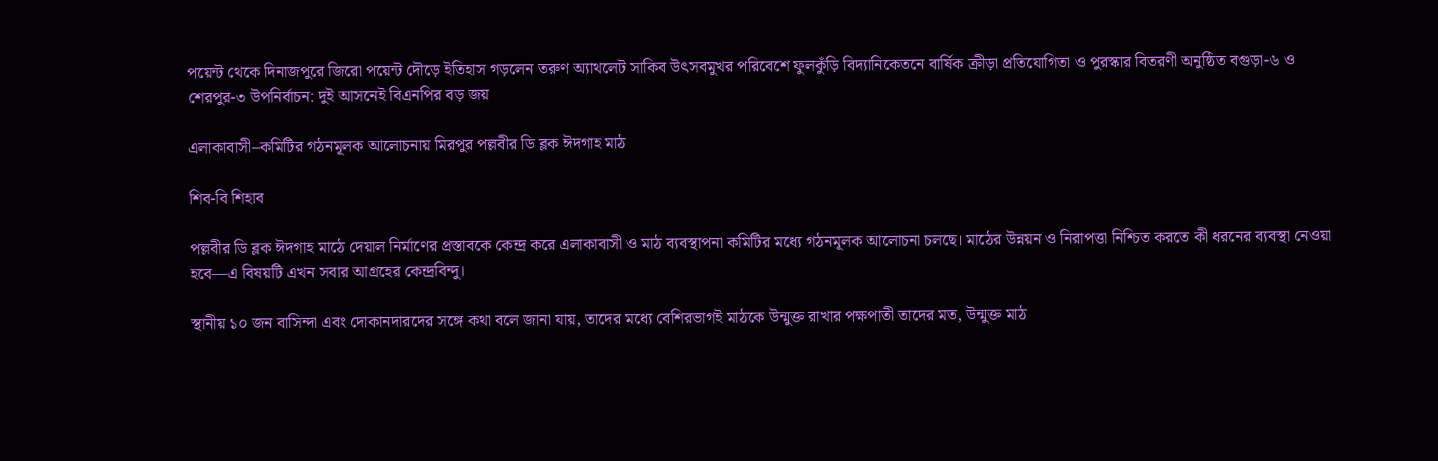পয়েন্ট থেকে দিনাজপুরে জিরো পয়েন্ট দৌড়ে ইতিহাস গড়লেন তরুণ অ্যাথলেট সাকিব উৎসবমুখর পরিবেশে ফুলকুঁড়ি বিদ্যানিকেতনে বার্ষিক ক্রীড়া প্রতিযোগিতা ও পুরস্কার বিতরণী অনুষ্ঠিত বগুড়া-৬ ও শেরপুর-৩ উপনির্বাচন: দুই আসনেই বিএনপির বড় জয়

এলাকাবাসী–কমিটির গঠনমূলক আলোচনায় মিরপুর পল্লবীর ডি ব্লক ঈদগাহ মাঠ

শিব-বি শিহাব

পল্লবীর ডি ব্লক ঈদগাহ মাঠে দেয়াল নির্মাণের প্রস্তাবকে কেন্দ্র করে এলাকাবাসী ও মাঠ ব্যবস্থাপনা কমিটির মধ্যে গঠনমূলক আলোচনা চলছে। মাঠের উন্নয়ন ও নিরাপত্তা নিশ্চিত করতে কী ধরনের ব্যবস্থা নেওয়া হবে—এ বিষয়টি এখন সবার আগ্রহের কেন্দ্রবিন্দু।

স্থানীয় ১০ জন বাসিন্দা এবং দোকানদারদের সঙ্গে কথা বলে জানা যায়, তাদের মধ্যে বেশিরভাগই মাঠকে উন্মুক্ত রাখার পক্ষপাতী তাদের মত, উন্মুক্ত মাঠ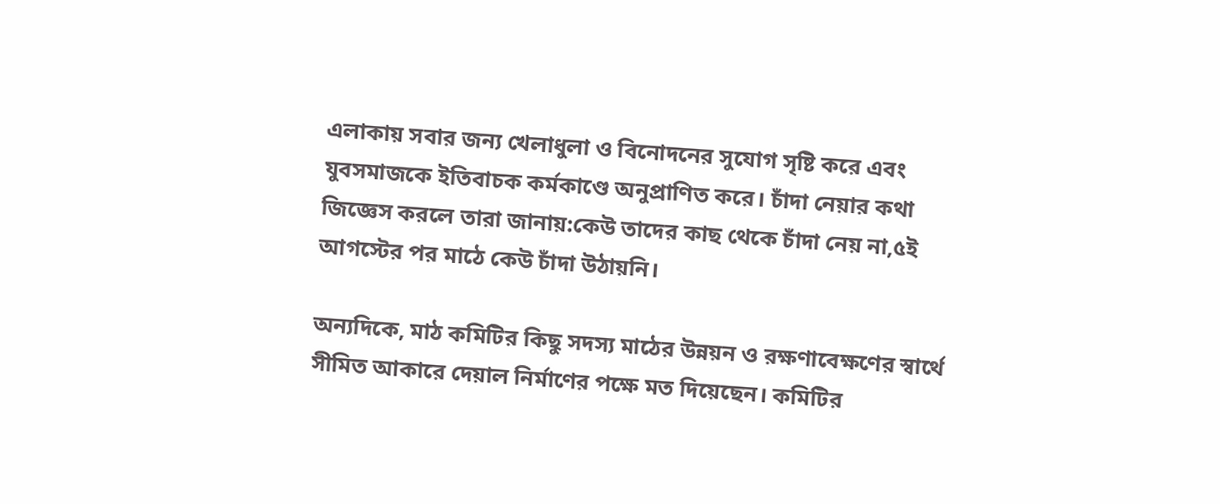এলাকায় সবার জন্য খেলাধুলা ও বিনোদনের সুযোগ সৃষ্টি করে এবং যুবসমাজকে ইতিবাচক কর্মকাণ্ডে অনুপ্রাণিত করে। চাঁদা নেয়ার কথা জিজ্ঞেস করলে তারা জানায়:কেউ তাদের কাছ থেকে চাঁদা নেয় না,৫ই আগস্টের পর মাঠে কেউ চাঁদা উঠায়নি।

অন্যদিকে, মাঠ কমিটির কিছু সদস্য মাঠের উন্নয়ন ও রক্ষণাবেক্ষণের স্বার্থে সীমিত আকারে দেয়াল নির্মাণের পক্ষে মত দিয়েছেন। কমিটির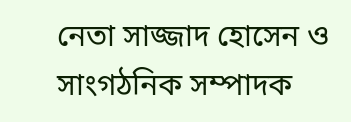নেতা সাজ্জাদ হোসেন ও সাংগঠনিক সম্পাদক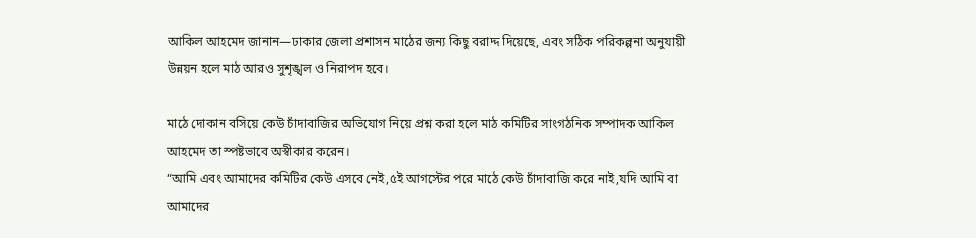আকিল আহমেদ জানান—ঢাকার জেলা প্রশাসন মাঠের জন্য কিছু বরাদ্দ দিয়েছে, এবং সঠিক পরিকল্পনা অনুযায়ী উন্নয়ন হলে মাঠ আরও সুশৃঙ্খল ও নিরাপদ হবে।

মাঠে দোকান বসিয়ে কেউ চাঁদাবাজির অভিযোগ নিয়ে প্রশ্ন করা হলে মাঠ কমিটির সাংগঠনিক সম্পাদক আকিল আহমেদ তা স্পষ্টভাবে অস্বীকার করেন।
“আমি এবং আমাদের কমিটির কেউ এসবে নেই,৫ই আগস্টের পরে মাঠে কেউ চাঁদাবাজি করে নাই,যদি আমি বা আমাদের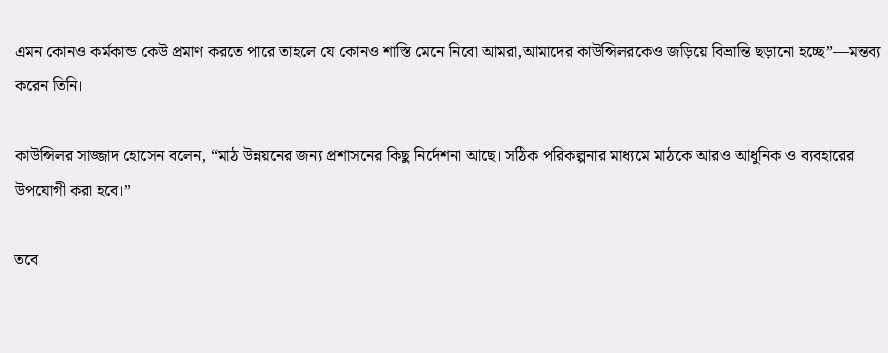এমন কোনও কর্মকান্ড কেউ প্রমাণ করতে পারে তাহলে যে কোনও শাস্তি মেনে নিবো আমরা,আমাদের কাউন্সিলরকেও জড়িয়ে বিভ্রান্তি ছড়ানো হচ্ছে”—মন্তব্য করেন তিনি।

কাউন্সিলর সাজ্জাদ হোসেন বলেন, “মাঠ উন্নয়নের জন্য প্রশাসনের কিছু নির্দেশনা আছে। সঠিক পরিকল্পনার মাধ্যমে মাঠকে আরও আধুনিক ও ব্যবহারের উপযোগী করা হবে।”

তবে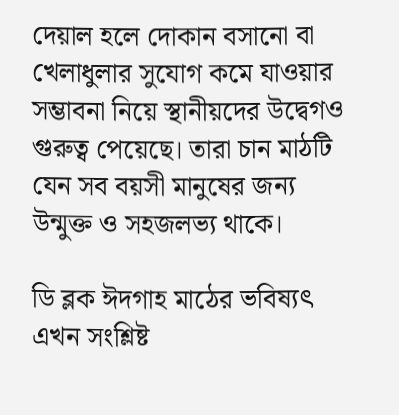দেয়াল হলে দোকান বসানো বা খেলাধুলার সুযোগ কমে যাওয়ার সম্ভাবনা নিয়ে স্থানীয়দের উদ্বেগও গুরুত্ব পেয়েছে। তারা চান মাঠটি যেন সব বয়সী মানুষের জন্য উন্মুক্ত ও সহজলভ্য থাকে।

ডি ব্লক ঈদগাহ মাঠের ভবিষ্যৎ এখন সংশ্লিষ্ট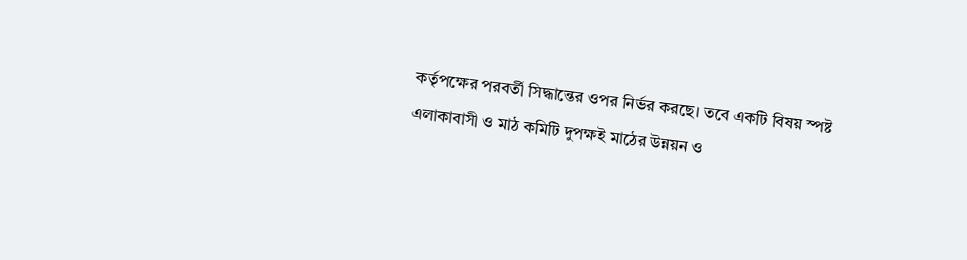কর্তৃপক্ষের পরবর্তী সিদ্ধান্তের ওপর নির্ভর করছে। তবে একটি বিষয় স্পষ্ট এলাকাবাসী ও মাঠ কমিটি দুপক্ষই মাঠের উন্নয়ন ও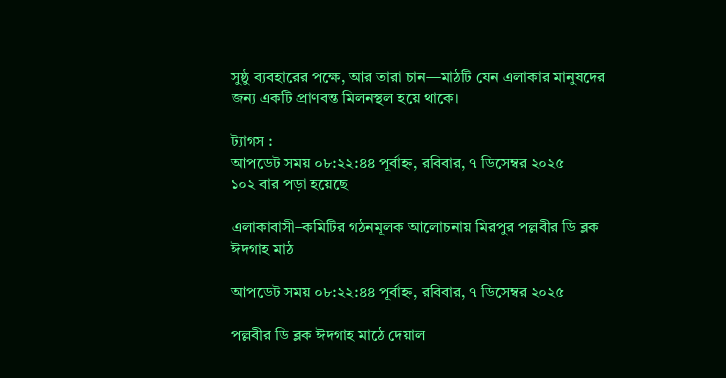সুষ্ঠু ব্যবহারের পক্ষে, আর তারা চান—মাঠটি যেন এলাকার মানুষদের জন্য একটি প্রাণবন্ত মিলনস্থল হয়ে থাকে।

ট্যাগস :
আপডেট সময় ০৮:২২:৪৪ পূর্বাহ্ন, রবিবার, ৭ ডিসেম্বর ২০২৫
১০২ বার পড়া হয়েছে

এলাকাবাসী–কমিটির গঠনমূলক আলোচনায় মিরপুর পল্লবীর ডি ব্লক ঈদগাহ মাঠ

আপডেট সময় ০৮:২২:৪৪ পূর্বাহ্ন, রবিবার, ৭ ডিসেম্বর ২০২৫

পল্লবীর ডি ব্লক ঈদগাহ মাঠে দেয়াল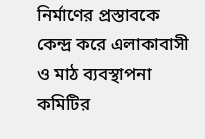নির্মাণের প্রস্তাবকে কেন্দ্র করে এলাকাবাসী ও মাঠ ব্যবস্থাপনা কমিটির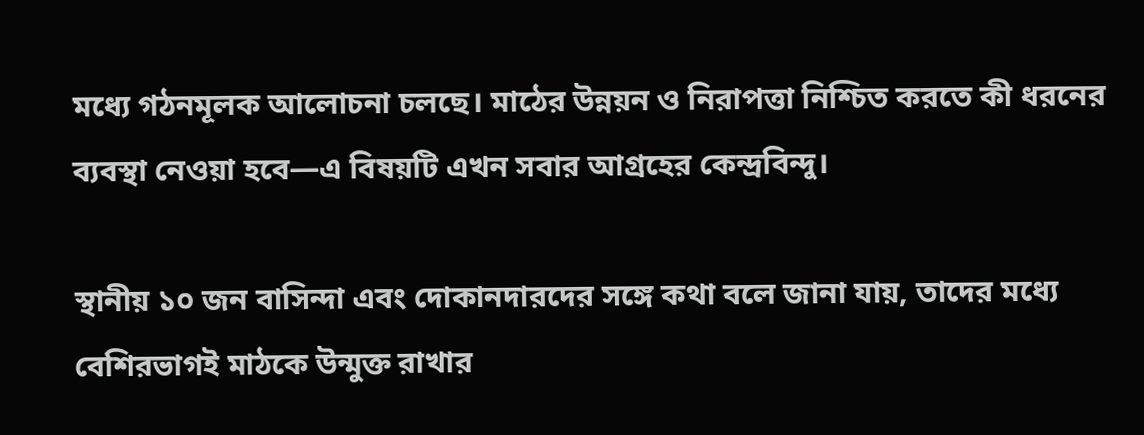মধ্যে গঠনমূলক আলোচনা চলছে। মাঠের উন্নয়ন ও নিরাপত্তা নিশ্চিত করতে কী ধরনের ব্যবস্থা নেওয়া হবে—এ বিষয়টি এখন সবার আগ্রহের কেন্দ্রবিন্দু।

স্থানীয় ১০ জন বাসিন্দা এবং দোকানদারদের সঙ্গে কথা বলে জানা যায়, তাদের মধ্যে বেশিরভাগই মাঠকে উন্মুক্ত রাখার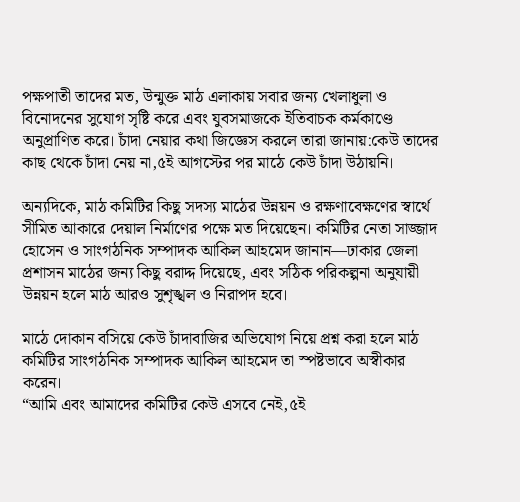পক্ষপাতী তাদের মত, উন্মুক্ত মাঠ এলাকায় সবার জন্য খেলাধুলা ও বিনোদনের সুযোগ সৃষ্টি করে এবং যুবসমাজকে ইতিবাচক কর্মকাণ্ডে অনুপ্রাণিত করে। চাঁদা নেয়ার কথা জিজ্ঞেস করলে তারা জানায়:কেউ তাদের কাছ থেকে চাঁদা নেয় না,৫ই আগস্টের পর মাঠে কেউ চাঁদা উঠায়নি।

অন্যদিকে, মাঠ কমিটির কিছু সদস্য মাঠের উন্নয়ন ও রক্ষণাবেক্ষণের স্বার্থে সীমিত আকারে দেয়াল নির্মাণের পক্ষে মত দিয়েছেন। কমিটির নেতা সাজ্জাদ হোসেন ও সাংগঠনিক সম্পাদক আকিল আহমেদ জানান—ঢাকার জেলা প্রশাসন মাঠের জন্য কিছু বরাদ্দ দিয়েছে, এবং সঠিক পরিকল্পনা অনুযায়ী উন্নয়ন হলে মাঠ আরও সুশৃঙ্খল ও নিরাপদ হবে।

মাঠে দোকান বসিয়ে কেউ চাঁদাবাজির অভিযোগ নিয়ে প্রশ্ন করা হলে মাঠ কমিটির সাংগঠনিক সম্পাদক আকিল আহমেদ তা স্পষ্টভাবে অস্বীকার করেন।
“আমি এবং আমাদের কমিটির কেউ এসবে নেই,৫ই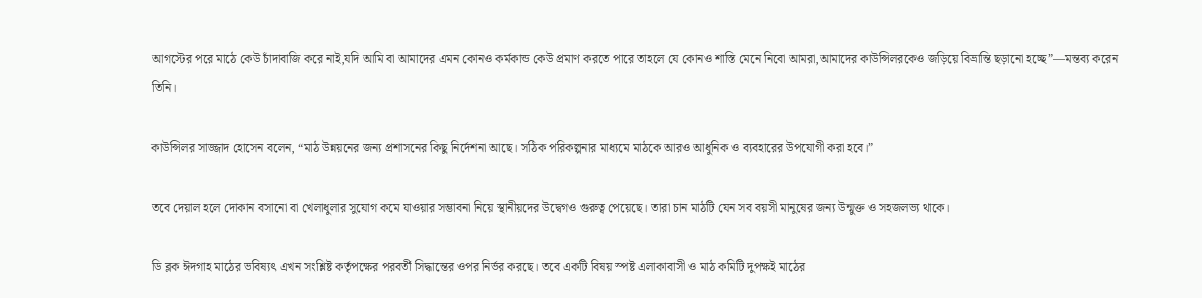আগস্টের পরে মাঠে কেউ চাঁদাবাজি করে নাই,যদি আমি বা আমাদের এমন কোনও কর্মকান্ড কেউ প্রমাণ করতে পারে তাহলে যে কোনও শাস্তি মেনে নিবো আমরা,আমাদের কাউন্সিলরকেও জড়িয়ে বিভ্রান্তি ছড়ানো হচ্ছে”—মন্তব্য করেন তিনি।

কাউন্সিলর সাজ্জাদ হোসেন বলেন, “মাঠ উন্নয়নের জন্য প্রশাসনের কিছু নির্দেশনা আছে। সঠিক পরিকল্পনার মাধ্যমে মাঠকে আরও আধুনিক ও ব্যবহারের উপযোগী করা হবে।”

তবে দেয়াল হলে দোকান বসানো বা খেলাধুলার সুযোগ কমে যাওয়ার সম্ভাবনা নিয়ে স্থানীয়দের উদ্বেগও গুরুত্ব পেয়েছে। তারা চান মাঠটি যেন সব বয়সী মানুষের জন্য উন্মুক্ত ও সহজলভ্য থাকে।

ডি ব্লক ঈদগাহ মাঠের ভবিষ্যৎ এখন সংশ্লিষ্ট কর্তৃপক্ষের পরবর্তী সিদ্ধান্তের ওপর নির্ভর করছে। তবে একটি বিষয় স্পষ্ট এলাকাবাসী ও মাঠ কমিটি দুপক্ষই মাঠের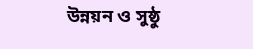উন্নয়ন ও সুষ্ঠু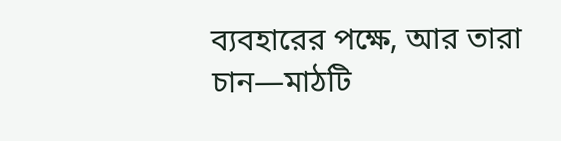ব্যবহারের পক্ষে, আর তারা চান—মাঠটি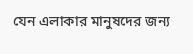যেন এলাকার মানুষদের জন্য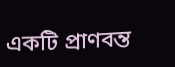একটি প্রাণবন্ত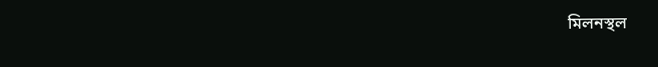মিলনস্থল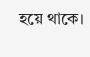হয়ে থাকে।